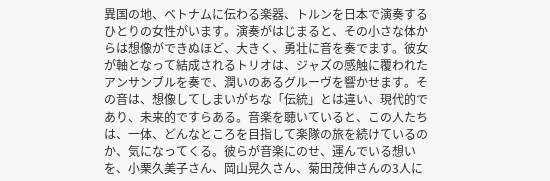異国の地、ベトナムに伝わる楽器、トルンを日本で演奏するひとりの女性がいます。演奏がはじまると、その小さな体からは想像ができぬほど、大きく、勇壮に音を奏でます。彼女が軸となって結成されるトリオは、ジャズの感触に覆われたアンサンブルを奏で、潤いのあるグルーヴを響かせます。その音は、想像してしまいがちな「伝統」とは違い、現代的であり、未来的ですらある。音楽を聴いていると、この人たちは、一体、どんなところを目指して楽隊の旅を続けているのか、気になってくる。彼らが音楽にのせ、運んでいる想いを、小栗久美子さん、岡山晃久さん、菊田茂伸さんの3人に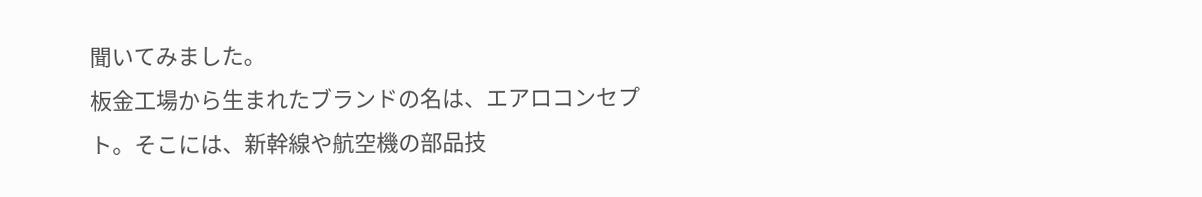聞いてみました。
板金工場から生まれたブランドの名は、エアロコンセプト。そこには、新幹線や航空機の部品技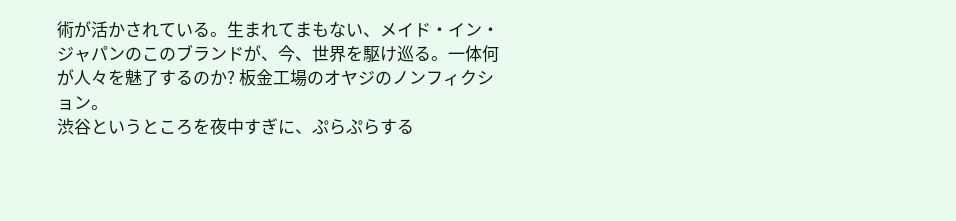術が活かされている。生まれてまもない、メイド・イン・ジャパンのこのブランドが、今、世界を駆け巡る。一体何が人々を魅了するのか? 板金工場のオヤジのノンフィクション。
渋谷というところを夜中すぎに、ぷらぷらする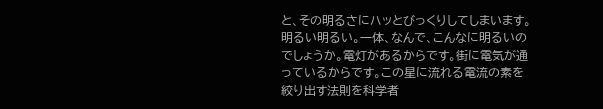と、その明るさにハッとびっくりしてしまいます。明るい明るい。一体、なんで、こんなに明るいのでしょうか。電灯があるからです。街に電気が通っているからです。この星に流れる電流の素を絞り出す法則を科学者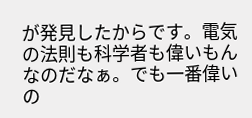が発見したからです。電気の法則も科学者も偉いもんなのだなぁ。でも一番偉いの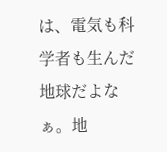は、電気も科学者も生んだ地球だよなぁ。地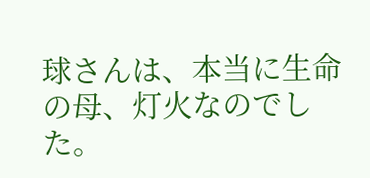球さんは、本当に生命の母、灯火なのでした。